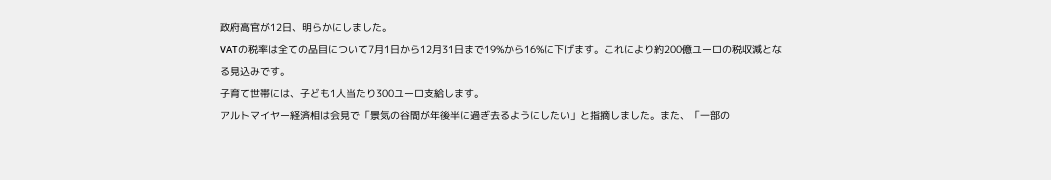政府高官が12日、明らかにしました。
VATの税率は全ての品目について7月1日から12月31日まで19%から16%に下げます。これにより約200億ユーロの税収減となる見込みです。
子育て世帯には、子ども1人当たり300ユーロ支給します。
アルトマイヤー経済相は会見で「景気の谷間が年後半に過ぎ去るようにしたい」と指摘しました。また、「一部の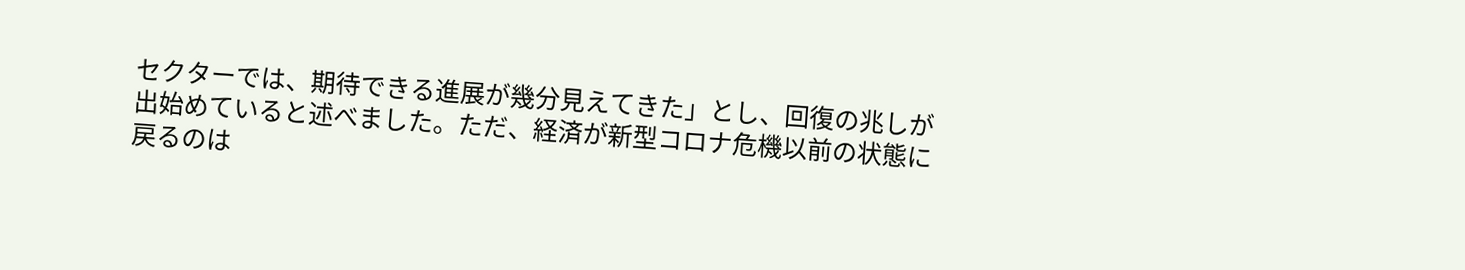セクターでは、期待できる進展が幾分見えてきた」とし、回復の兆しが出始めていると述べました。ただ、経済が新型コロナ危機以前の状態に戻るのは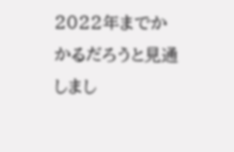2022年までかかるだろうと見通しまし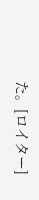た。[ロイター]